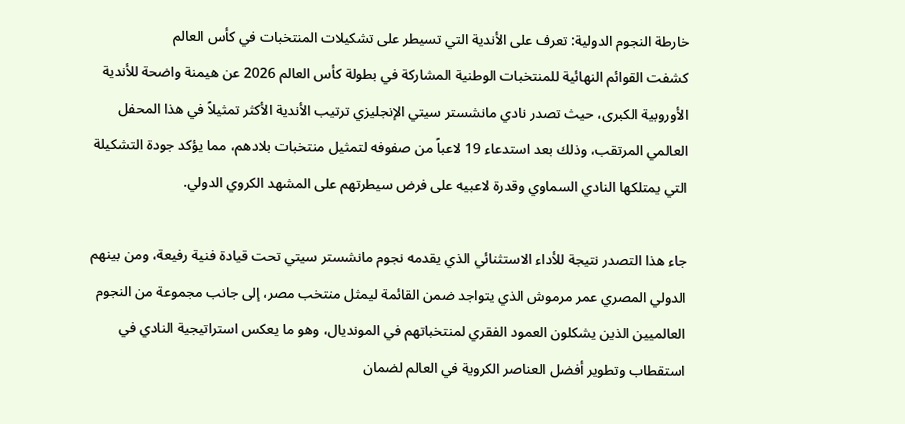خارطة النجوم الدولية: تعرف على الأندية التي تسيطر على تشكيلات المنتخبات في كأس العالم
كشفت القوائم النهائية للمنتخبات الوطنية المشاركة في بطولة كأس العالم 2026 عن هيمنة واضحة للأندية الأوروبية الكبرى، حيث تصدر نادي مانشستر سيتي الإنجليزي ترتيب الأندية الأكثر تمثيلاً في هذا المحفل العالمي المرتقب، وذلك بعد استدعاء 19 لاعباً من صفوفه لتمثيل منتخبات بلادهم، مما يؤكد جودة التشكيلة التي يمتلكها النادي السماوي وقدرة لاعبيه على فرض سيطرتهم على المشهد الكروي الدولي.

جاء هذا التصدر نتيجة للأداء الاستثنائي الذي يقدمه نجوم مانشستر سيتي تحت قيادة فنية رفيعة، ومن بينهم الدولي المصري عمر مرموش الذي يتواجد ضمن القائمة ليمثل منتخب مصر، إلى جانب مجموعة من النجوم العالميين الذين يشكلون العمود الفقري لمنتخباتهم في المونديال، وهو ما يعكس استراتيجية النادي في استقطاب وتطوير أفضل العناصر الكروية في العالم لضمان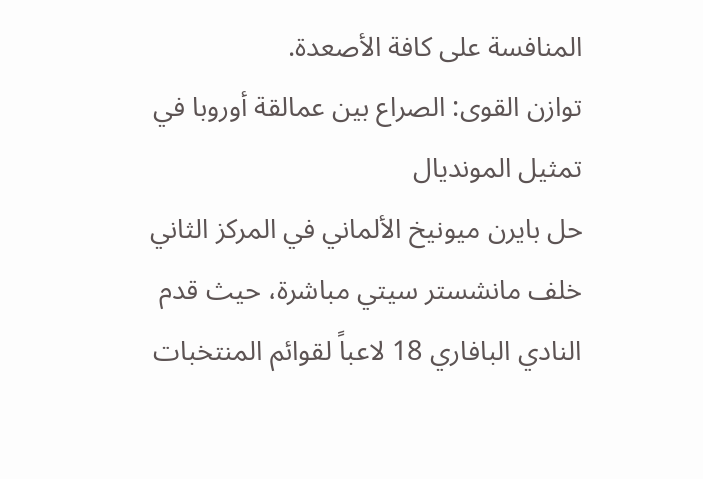المنافسة على كافة الأصعدة.
توازن القوى: الصراع بين عمالقة أوروبا في تمثيل المونديال
حل بايرن ميونيخ الألماني في المركز الثاني خلف مانشستر سيتي مباشرة، حيث قدم النادي البافاري 18 لاعباً لقوائم المنتخبات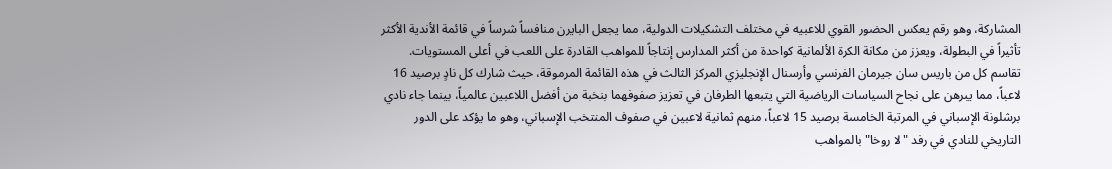المشاركة، وهو رقم يعكس الحضور القوي للاعبيه في مختلف التشكيلات الدولية، مما يجعل البايرن منافساً شرساً في قائمة الأندية الأكثر تأثيراً في البطولة، ويعزز من مكانة الكرة الألمانية كواحدة من أكثر المدارس إنتاجاً للمواهب القادرة على اللعب في أعلى المستويات.
تقاسم كل من باريس سان جيرمان الفرنسي وأرسنال الإنجليزي المركز الثالث في هذه القائمة المرموقة، حيث شارك كل نادٍ برصيد 16 لاعباً، مما يبرهن على نجاح السياسات الرياضية التي يتبعها الطرفان في تعزيز صفوفهما بنخبة من أفضل اللاعبين عالمياً، بينما جاء نادي برشلونة الإسباني في المرتبة الخامسة برصيد 15 لاعباً، منهم ثمانية لاعبين في صفوف المنتخب الإسباني، وهو ما يؤكد على الدور التاريخي للنادي في رفد "لا روخا" بالمواهب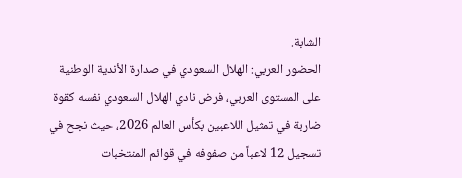الشابة.
الحضور العربي: الهلال السعودي في صدارة الأندية الوطنية
على المستوى العربي، فرض نادي الهلال السعودي نفسه كقوة ضاربة في تمثيل اللاعبين بكأس العالم 2026، حيث نجح في تسجيل 12 لاعباً من صفوفه في قوائم المنتخبات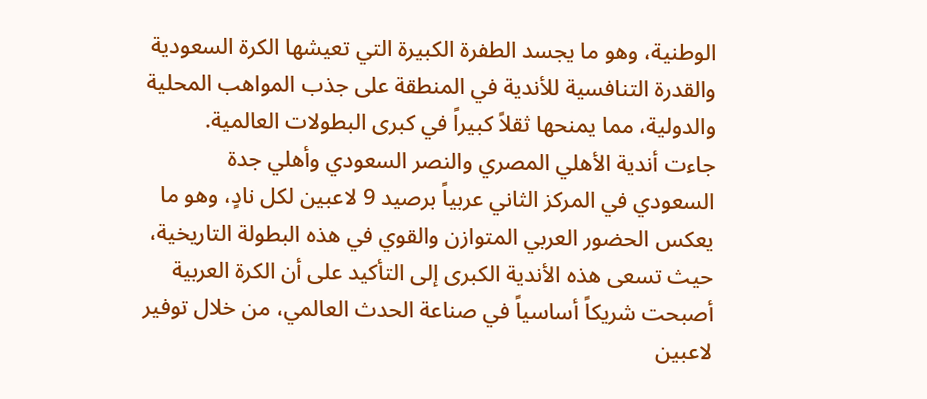الوطنية، وهو ما يجسد الطفرة الكبيرة التي تعيشها الكرة السعودية والقدرة التنافسية للأندية في المنطقة على جذب المواهب المحلية والدولية، مما يمنحها ثقلاً كبيراً في كبرى البطولات العالمية.
جاءت أندية الأهلي المصري والنصر السعودي وأهلي جدة السعودي في المركز الثاني عربياً برصيد 9 لاعبين لكل نادٍ، وهو ما يعكس الحضور العربي المتوازن والقوي في هذه البطولة التاريخية، حيث تسعى هذه الأندية الكبرى إلى التأكيد على أن الكرة العربية أصبحت شريكاً أساسياً في صناعة الحدث العالمي، من خلال توفير لاعبين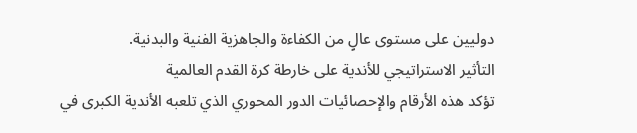دوليين على مستوى عالٍ من الكفاءة والجاهزية الفنية والبدنية.
التأثير الاستراتيجي للأندية على خارطة كرة القدم العالمية
تؤكد هذه الأرقام والإحصائيات الدور المحوري الذي تلعبه الأندية الكبرى في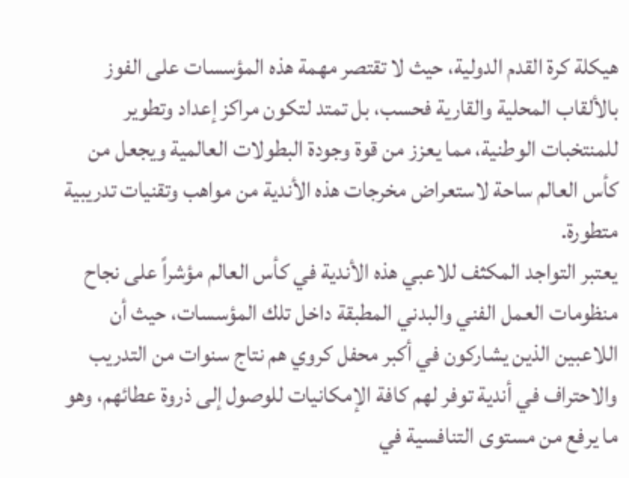هيكلة كرة القدم الدولية، حيث لا تقتصر مهمة هذه المؤسسات على الفوز بالألقاب المحلية والقارية فحسب، بل تمتد لتكون مراكز إعداد وتطوير للمنتخبات الوطنية، مما يعزز من قوة وجودة البطولات العالمية ويجعل من كأس العالم ساحة لاستعراض مخرجات هذه الأندية من مواهب وتقنيات تدريبية متطورة.
يعتبر التواجد المكثف للاعبي هذه الأندية في كأس العالم مؤشراً على نجاح منظومات العمل الفني والبدني المطبقة داخل تلك المؤسسات، حيث أن اللاعبين الذين يشاركون في أكبر محفل كروي هم نتاج سنوات من التدريب والاحتراف في أندية توفر لهم كافة الإمكانيات للوصول إلى ذروة عطائهم، وهو ما يرفع من مستوى التنافسية في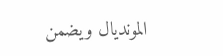المونديال ويضمن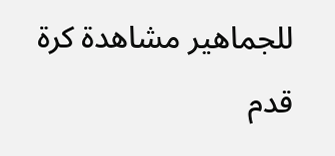للجماهير مشاهدة كرة قدم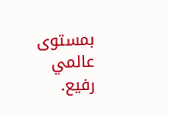بمستوى عالمي رفيع.